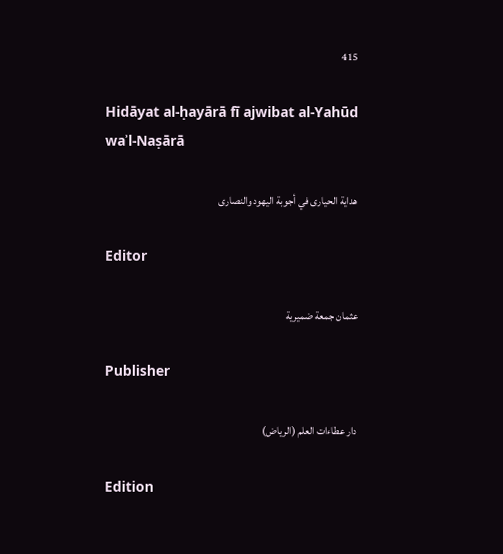415

Hidāyat al-ḥayārā fī ajwibat al-Yahūd waʾl-Naṣārā

هداية الحيارى في أجوبة اليهود والنصارى

Editor

عثمان جمعة ضميرية

Publisher

دار عطاءات العلم (الرياض)

Edition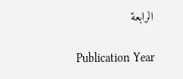الرابعة

Publication Year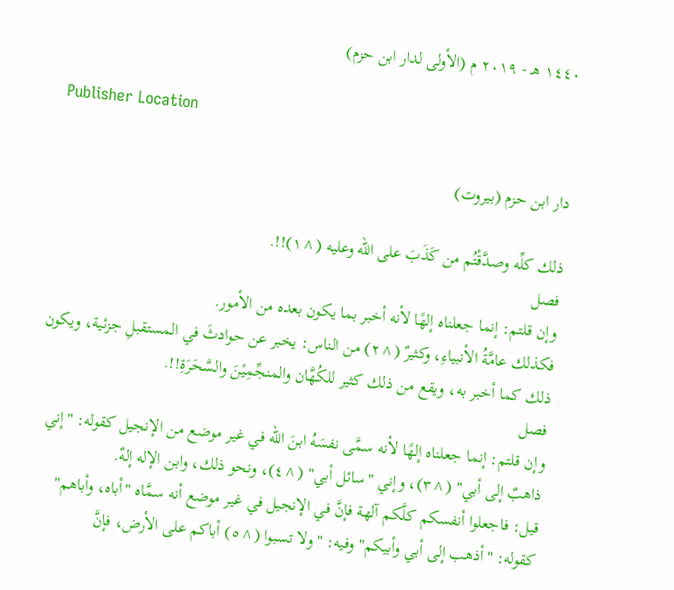١٤٤٠ هـ - ٢٠١٩ م (الأولى لدار ابن حزم)

Publisher Location

دار ابن حزم (بيروت)

ذلك كلِّه وصدَّقْتُم من كَذَبَ على الله وعليه (^١)!!.
فصل
وإن قلتم: إنما جعلناه إلهًا لأنه أخبر بما يكون بعده من الأمور.
فكذلك عامَّةُ الأنبياءِ، وكثيرٌ (^٢) من الناس: يخبر عن حوادثَ في المستقبلِ جزئية، ويكون ذلك كما أخبر به، ويقع من ذلك كثير للكُهَّان والمنجِّمِيْنَ والسَّحَرَةِ!!.
فصل
وإن قلتم: إنما جعلناه إلهًا لأنه سمَّى نفسَهُ ابنَ الله في غير موضع من الإنجيل كقوله: "إني ذاهبٌ إلى أبي" (^٣)، وإني "سائل أبي" (^٤)، ونحو ذلك، وابن الإله إلهٌ.
قيل: فاجعلوا أنفسكم كلَّكم آلهة فإنَّ في الإنجيل في غير موضع أنه سمَّاه "أباه، وأباهم" كقوله: "أذهب إلى أبي وأبيكم" وفيه: "ولا تسبوا (^٥) أباكم على الأرض، فإنَّ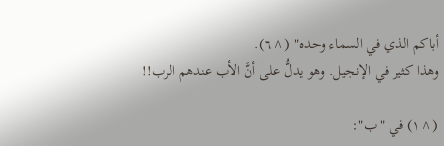أباكم الذي في السماء وحده" (^٦).
وهذا كثير في الإنجيل. وهو يدلُّ على أنَّ الأب عندهم الرب!!

(^١) في "ب":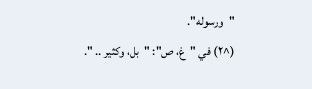"ورسوله".
(^٢) في "غ، ص": "بل، وكثير .. ".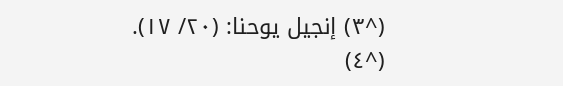(^٣) إنجيل يوحنا: (٢٠/ ١٧).
(^٤)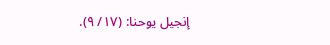إنجيل يوحنا: (١٧/ ٩).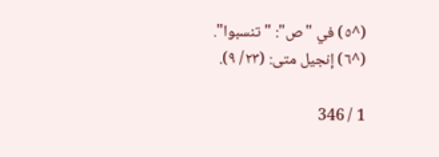(^٥) في "ص": "تنسبوا".
(^٦) إنجيل متى: (٢٣/ ٩).

1 / 346